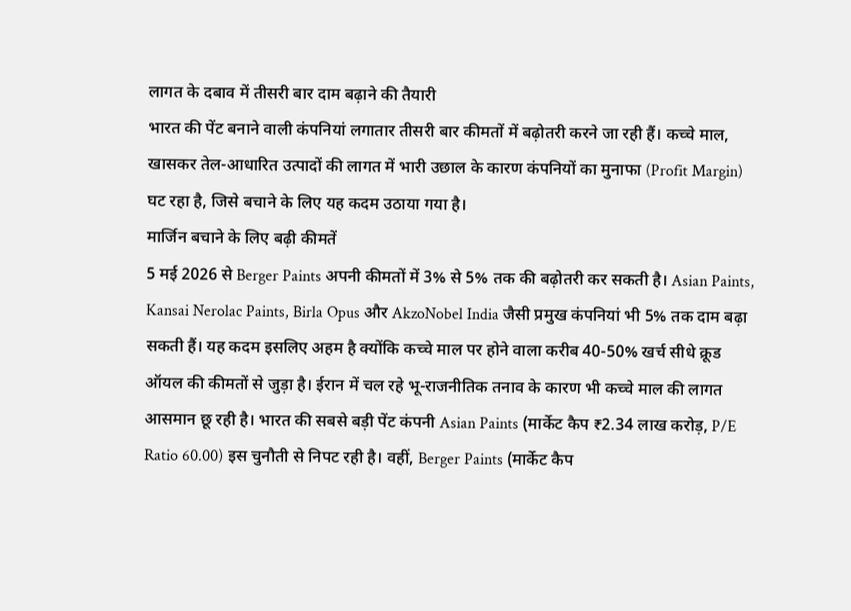लागत के दबाव में तीसरी बार दाम बढ़ाने की तैयारी
भारत की पेंट बनाने वाली कंपनियां लगातार तीसरी बार कीमतों में बढ़ोतरी करने जा रही हैं। कच्चे माल, खासकर तेल-आधारित उत्पादों की लागत में भारी उछाल के कारण कंपनियों का मुनाफा (Profit Margin) घट रहा है, जिसे बचाने के लिए यह कदम उठाया गया है।
मार्जिन बचाने के लिए बढ़ी कीमतें
5 मई 2026 से Berger Paints अपनी कीमतों में 3% से 5% तक की बढ़ोतरी कर सकती है। Asian Paints, Kansai Nerolac Paints, Birla Opus और AkzoNobel India जैसी प्रमुख कंपनियां भी 5% तक दाम बढ़ा सकती हैं। यह कदम इसलिए अहम है क्योंकि कच्चे माल पर होने वाला करीब 40-50% खर्च सीधे क्रूड ऑयल की कीमतों से जुड़ा है। ईरान में चल रहे भू-राजनीतिक तनाव के कारण भी कच्चे माल की लागत आसमान छू रही है। भारत की सबसे बड़ी पेंट कंपनी Asian Paints (मार्केट कैप ₹2.34 लाख करोड़, P/E Ratio 60.00) इस चुनौती से निपट रही है। वहीं, Berger Paints (मार्केट कैप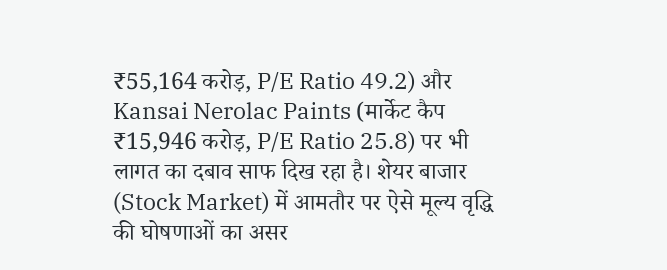₹55,164 करोड़, P/E Ratio 49.2) और Kansai Nerolac Paints (मार्केट कैप ₹15,946 करोड़, P/E Ratio 25.8) पर भी लागत का दबाव साफ दिख रहा है। शेयर बाजार (Stock Market) में आमतौर पर ऐसे मूल्य वृद्धि की घोषणाओं का असर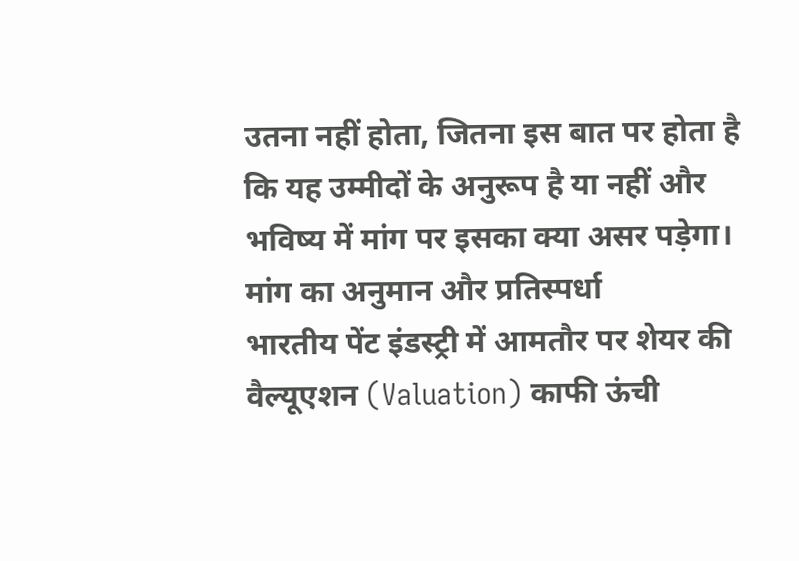उतना नहीं होता, जितना इस बात पर होता है कि यह उम्मीदों के अनुरूप है या नहीं और भविष्य में मांग पर इसका क्या असर पड़ेगा।
मांग का अनुमान और प्रतिस्पर्धा
भारतीय पेंट इंडस्ट्री में आमतौर पर शेयर की वैल्यूएशन (Valuation) काफी ऊंची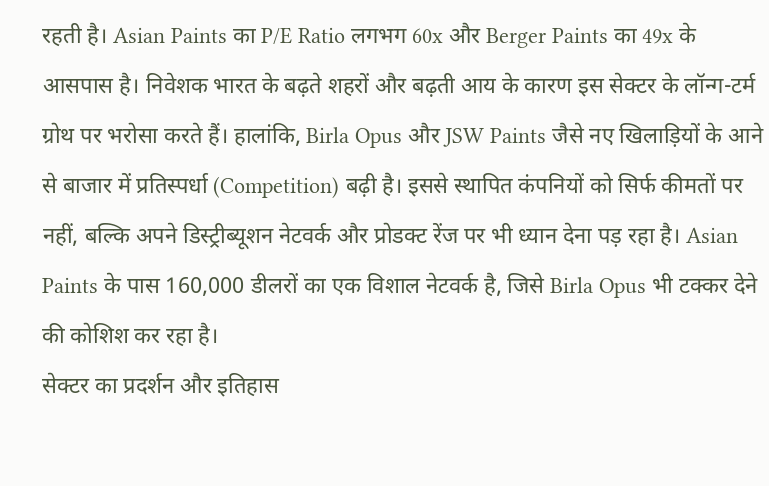रहती है। Asian Paints का P/E Ratio लगभग 60x और Berger Paints का 49x के आसपास है। निवेशक भारत के बढ़ते शहरों और बढ़ती आय के कारण इस सेक्टर के लॉन्ग-टर्म ग्रोथ पर भरोसा करते हैं। हालांकि, Birla Opus और JSW Paints जैसे नए खिलाड़ियों के आने से बाजार में प्रतिस्पर्धा (Competition) बढ़ी है। इससे स्थापित कंपनियों को सिर्फ कीमतों पर नहीं, बल्कि अपने डिस्ट्रीब्यूशन नेटवर्क और प्रोडक्ट रेंज पर भी ध्यान देना पड़ रहा है। Asian Paints के पास 160,000 डीलरों का एक विशाल नेटवर्क है, जिसे Birla Opus भी टक्कर देने की कोशिश कर रहा है।
सेक्टर का प्रदर्शन और इतिहास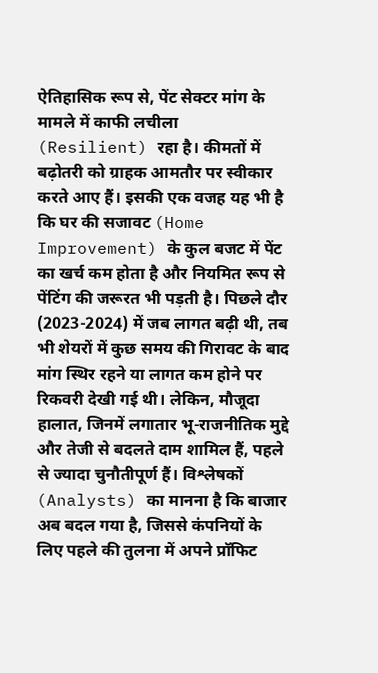ऐतिहासिक रूप से, पेंट सेक्टर मांग के मामले में काफी लचीला (Resilient) रहा है। कीमतों में बढ़ोतरी को ग्राहक आमतौर पर स्वीकार करते आए हैं। इसकी एक वजह यह भी है कि घर की सजावट (Home Improvement) के कुल बजट में पेंट का खर्च कम होता है और नियमित रूप से पेंटिंग की जरूरत भी पड़ती है। पिछले दौर (2023-2024) में जब लागत बढ़ी थी, तब भी शेयरों में कुछ समय की गिरावट के बाद मांग स्थिर रहने या लागत कम होने पर रिकवरी देखी गई थी। लेकिन, मौजूदा हालात, जिनमें लगातार भू-राजनीतिक मुद्दे और तेजी से बदलते दाम शामिल हैं, पहले से ज्यादा चुनौतीपूर्ण हैं। विश्लेषकों (Analysts) का मानना है कि बाजार अब बदल गया है, जिससे कंपनियों के लिए पहले की तुलना में अपने प्रॉफिट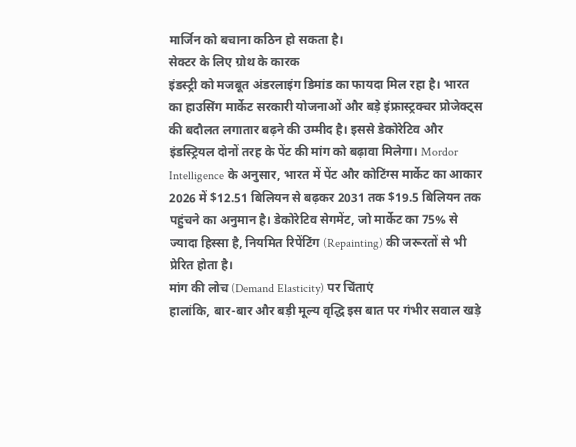मार्जिन को बचाना कठिन हो सकता है।
सेक्टर के लिए ग्रोथ के कारक
इंडस्ट्री को मजबूत अंडरलाइंग डिमांड का फायदा मिल रहा है। भारत का हाउसिंग मार्केट सरकारी योजनाओं और बड़े इंफ्रास्ट्रक्चर प्रोजेक्ट्स की बदौलत लगातार बढ़ने की उम्मीद है। इससे डेकोरेटिव और इंडस्ट्रियल दोनों तरह के पेंट की मांग को बढ़ावा मिलेगा। Mordor Intelligence के अनुसार, भारत में पेंट और कोटिंग्स मार्केट का आकार 2026 में $12.51 बिलियन से बढ़कर 2031 तक $19.5 बिलियन तक पहुंचने का अनुमान है। डेकोरेटिव सेगमेंट, जो मार्केट का 75% से ज्यादा हिस्सा है, नियमित रिपेंटिंग (Repainting) की जरूरतों से भी प्रेरित होता है।
मांग की लोच (Demand Elasticity) पर चिंताएं
हालांकि, बार-बार और बड़ी मूल्य वृद्धि इस बात पर गंभीर सवाल खड़े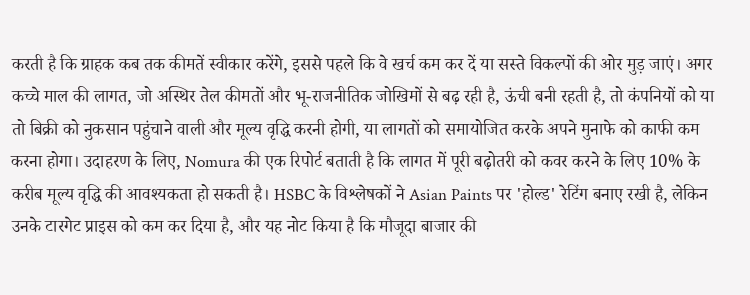करती है कि ग्राहक कब तक कीमतें स्वीकार करेंगे, इससे पहले कि वे खर्च कम कर दें या सस्ते विकल्पों की ओर मुड़ जाएं। अगर कच्चे माल की लागत, जो अस्थिर तेल कीमतों और भू-राजनीतिक जोखिमों से बढ़ रही है, ऊंची बनी रहती है, तो कंपनियों को या तो बिक्री को नुकसान पहुंचाने वाली और मूल्य वृद्धि करनी होगी, या लागतों को समायोजित करके अपने मुनाफे को काफी कम करना होगा। उदाहरण के लिए, Nomura की एक रिपोर्ट बताती है कि लागत में पूरी बढ़ोतरी को कवर करने के लिए 10% के करीब मूल्य वृद्धि की आवश्यकता हो सकती है। HSBC के विश्लेषकों ने Asian Paints पर 'होल्ड' रेटिंग बनाए रखी है, लेकिन उनके टारगेट प्राइस को कम कर दिया है, और यह नोट किया है कि मौजूदा बाजार की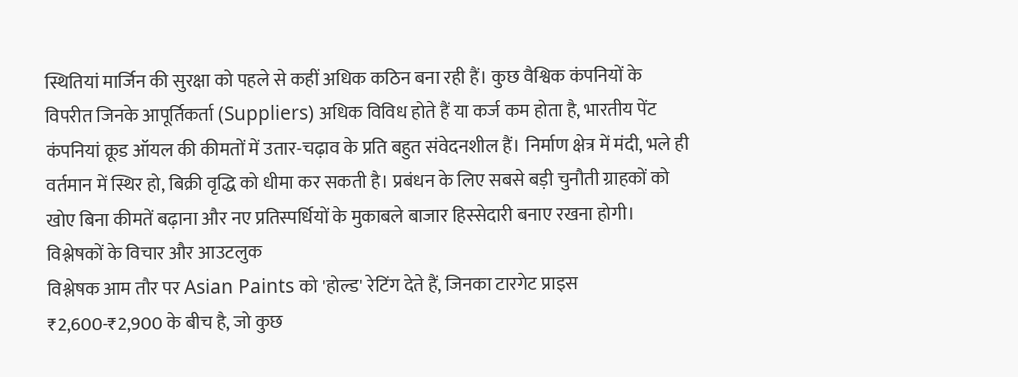स्थितियां मार्जिन की सुरक्षा को पहले से कहीं अधिक कठिन बना रही हैं। कुछ वैश्विक कंपनियों के विपरीत जिनके आपूर्तिकर्ता (Suppliers) अधिक विविध होते हैं या कर्ज कम होता है, भारतीय पेंट कंपनियां क्रूड ऑयल की कीमतों में उतार-चढ़ाव के प्रति बहुत संवेदनशील हैं। निर्माण क्षेत्र में मंदी, भले ही वर्तमान में स्थिर हो, बिक्री वृद्धि को धीमा कर सकती है। प्रबंधन के लिए सबसे बड़ी चुनौती ग्राहकों को खोए बिना कीमतें बढ़ाना और नए प्रतिस्पर्धियों के मुकाबले बाजार हिस्सेदारी बनाए रखना होगी।
विश्लेषकों के विचार और आउटलुक
विश्लेषक आम तौर पर Asian Paints को 'होल्ड' रेटिंग देते हैं, जिनका टारगेट प्राइस ₹2,600-₹2,900 के बीच है, जो कुछ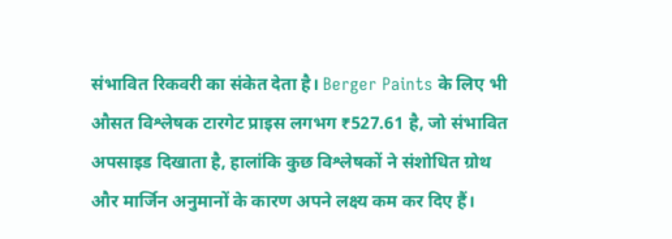संभावित रिकवरी का संकेत देता है। Berger Paints के लिए भी औसत विश्लेषक टारगेट प्राइस लगभग ₹527.61 है, जो संभावित अपसाइड दिखाता है, हालांकि कुछ विश्लेषकों ने संशोधित ग्रोथ और मार्जिन अनुमानों के कारण अपने लक्ष्य कम कर दिए हैं।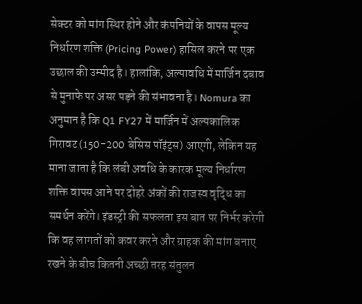सेक्टर को मांग स्थिर होने और कंपनियों के वापस मूल्य निर्धारण शक्ति (Pricing Power) हासिल करने पर एक उछाल की उम्मीद है। हालांकि, अल्पावधि में मार्जिन दबाव से मुनाफे पर असर पड़ने की संभावना है। Nomura का अनुमान है कि Q1 FY27 में मार्जिन में अल्पकालिक गिरावट (150-200 बेसिस पॉइंट्स) आएगी, लेकिन यह माना जाता है कि लंबी अवधि के कारक मूल्य निर्धारण शक्ति वापस आने पर दोहरे अंकों की राजस्व वृद्धि का समर्थन करेंगे। इंडस्ट्री की सफलता इस बात पर निर्भर करेगी कि वह लागतों को कवर करने और ग्राहक की मांग बनाए रखने के बीच कितनी अच्छी तरह संतुलन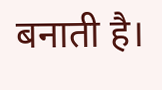बनाती है।